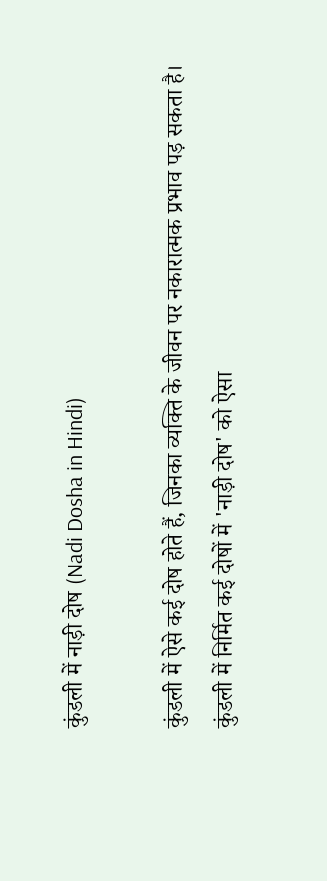कुंडली में नाड़ी दोष (Nadi Dosha in Hindi)

कुंडली में ऐसे कई दोष होते हैं, जिनका व्यक्ति के जीवन पर नकारात्मक प्रभाव पड़ सकता है। कुंडली में निर्मित कई दोषों में 'नाड़ी दोष' को ऐसा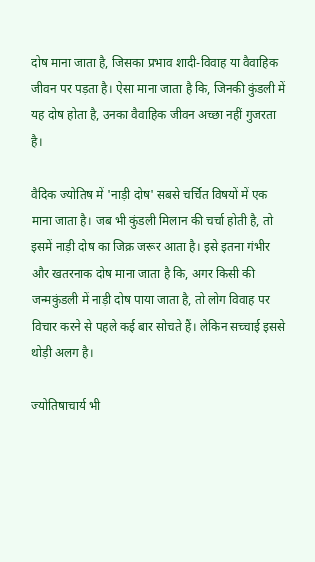दोष माना जाता है, जिसका प्रभाव शादी-विवाह या वैवाहिक जीवन पर पड़ता है। ऐसा माना जाता है कि, जिनकी कुंडली में यह दोष होता है, उनका वैवाहिक जीवन अच्छा नहीं गुजरता है।

वैदिक ज्योतिष में 'नाड़ी दोष' सबसे चर्चित विषयों में एक माना जाता है। जब भी कुंडली मिलान की चर्चा होती है, तो इसमें नाड़ी दोष का जिक्र जरूर आता है। इसे इतना गंभीर और खतरनाक दोष माना जाता है कि, अगर किसी की जन्मकुंडली में नाड़ी दोष पाया जाता है, तो लोग विवाह पर विचार करने से पहले कई बार सोचते हैं। लेकिन सच्चाई इससे थोड़ी अलग है।

ज्योतिषाचार्य भी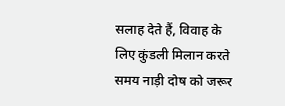सलाह देते हैं, विवाह के लिए कुंडली मिलान करते समय नाड़ी दोष को जरूर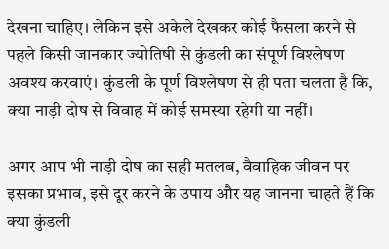देखना चाहिए। लेकिन इसे अकेले देखकर कोई फैसला करने से पहले किसी जानकार ज्योतिषी से कुंडली का संपूर्ण विश्लेषण अवश्य करवाएं। कुंडली के पूर्ण विश्लेषण से ही पता चलता है कि, क्या नाड़ी दोष से विवाह में कोई समस्या रहेगी या नहीं।

अगर आप भी नाड़ी दोष का सही मतलब, वैवाहिक जीवन पर इसका प्रभाव, इसे दूर करने के उपाय और यह जानना चाहते हैं कि क्या कुंडली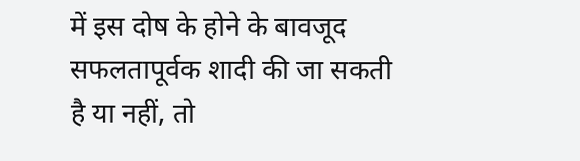में इस दोष के होने के बावजूद सफलतापूर्वक शादी की जा सकती है या नहीं, तो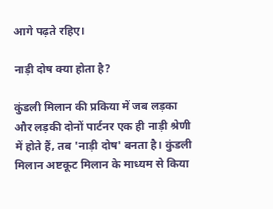आगे पढ़ते रहिए।

नाड़ी दोष क्या होता है?

कुंडली मिलान की प्रकिया में जब लड़का और लड़की दोनों पार्टनर एक ही नाड़ी श्रेणी में होते हैं, तब 'नाड़ी दोष' बनता है। कुंडली मिलान अष्टकूट मिलान के माध्यम से किया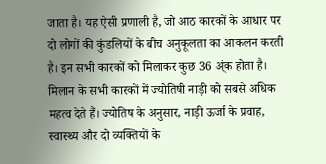जाता है। यह ऐसी प्रणाली है, जो आठ कारकों के आधार पर दो लोगों की कुंडलियों के बीच अनुकूलता का आकलन करती है। इन सभी कारकों को मिलाकर कुछ 36 अ्ंक होता है। मिलान के सभी कारकों में ज्योतिषी नाड़ी को सबसे अधिक महत्व देते हैं। ज्योतिष के अनुसार, नाड़ी ऊर्जा के प्रवाह, स्वास्थ्य और दो व्यक्तियों के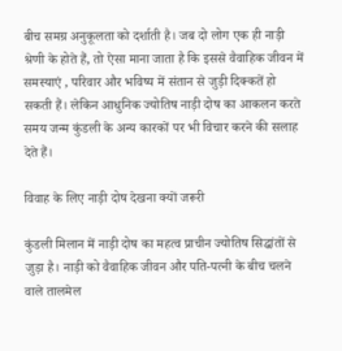बीच समग्र अनुकूलता को दर्शाती है। जब दो लोग एक ही नाड़ी श्रेणी के होते हैं, तो ऐसा माना जाता है कि इससे वैवाहिक जीवन में समस्याएं , परिवार और भविष्य में संतान से जुड़ी दिक्कतें हो सकती हैं। लेकिन आधुनिक ज्योतिष नाड़ी दोष का आकलन करते समय जन्म कुंडली के अन्य कारकों पर भी विचार करने की सलाह देते हैं।

विवाह के लिए नाड़ी दोष देखना क्यों जरूरी

कुंडली मिलान में नाड़ी दोष का महत्व प्राचीन ज्योतिष सिद्धांतों से जुड़ा है। नाड़ी को वैवाहिक जीवन और पति-पत्नी के बीच चलने वाले तालमेल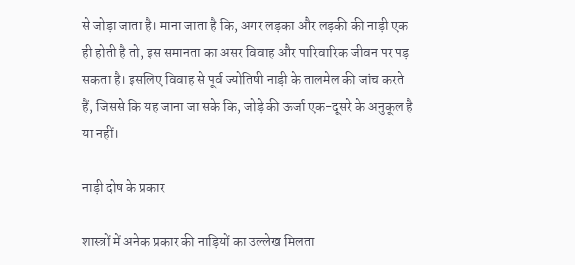से जोड़ा जाता है। माना जाता है कि, अगर लड़का और लड़की की नाड़ी एक ही होती है तो, इस समानता का असर विवाह और पारिवारिक जीवन पर पड़ सकता है। इसलिए विवाह से पूर्व ज्योतिषी नाड़ी के तालमेल की जांच करते हैं, जिससे कि यह जाना जा सके कि, जोड़े की ऊर्जा एक-दूसरे के अनुकूल है या नहीं।

नाड़ी दोष के प्रकार

शास्त्रों में अनेक प्रकार की नाड़ियों का उल्लेख मिलता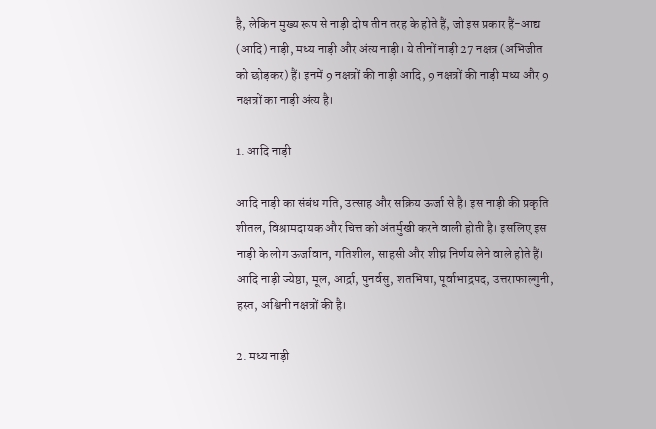है, लेकिन मुख्य रूप से नाड़ी दोष तीन तरह के होते हैं, जो इस प्रकार हैं-आद्य (आदि) नाड़ी, मध्य नाड़ी और अंत्य नाड़ी। ये तीनों नाड़ी 27 नक्षत्र (अभिजीत को छोड़कर) हैं। इनमें 9 नक्षत्रों की नाड़ी आदि, 9 नक्षत्रों की नाड़ी मध्य और 9 नक्षत्रों का नाड़ी अंत्य है।

1. आदि नाड़ी

आदि नाड़ी का संबंध गति, उत्साह और सक्रिय ऊर्जा से है। इस नाड़ी की प्रकृति शीतल, विश्रामदायक और चित्त को अंतर्मुखी करने वाली होती है। इसलिए इस नाड़ी के लोग ऊर्जावान, गतिशील, साहसी और शीघ्र निर्णय लेने वाले होते हैं। आदि नाड़ी ज्येष्ठा, मूल, आर्द्रा, पुनर्वसु, शतभिषा, पूर्वाभाद्रपद, उत्तराफाल्गुनी, हस्त, अश्विनी नक्षत्रों की है।

2. मध्य नाड़ी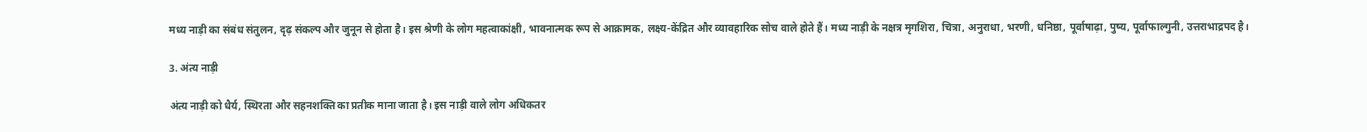मध्य नाड़ी का संबंध संतुलन, दृढ़ संकल्प और जुनून से होता है। इस श्रेणी के लोग महत्वाकांक्षी, भावनात्मक रूप से आक्रामक, लक्ष्य-केंद्रित और व्यावहारिक सोच वाले होते हैं। मध्य नाड़ी के नक्षत्र मृगशिरा, चित्रा, अनुराधा, भरणी, धनिष्ठा, पूर्वाषाढ़ा, पुष्य, पूर्वाफाल्गुनी, उत्तराभाद्रपद है।

3. अंत्य नाड़ी

अंत्य नाड़ी को धैर्य, स्थिरता और सहनशक्ति का प्रतीक माना जाता है। इस नाड़ी वाले लोग अधिकतर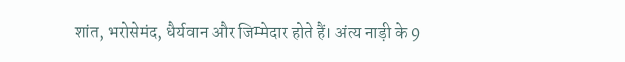शांत, भरोसेमंद, धैर्यवान और जिम्मेदार होते हैं। अंत्य नाड़ी के 9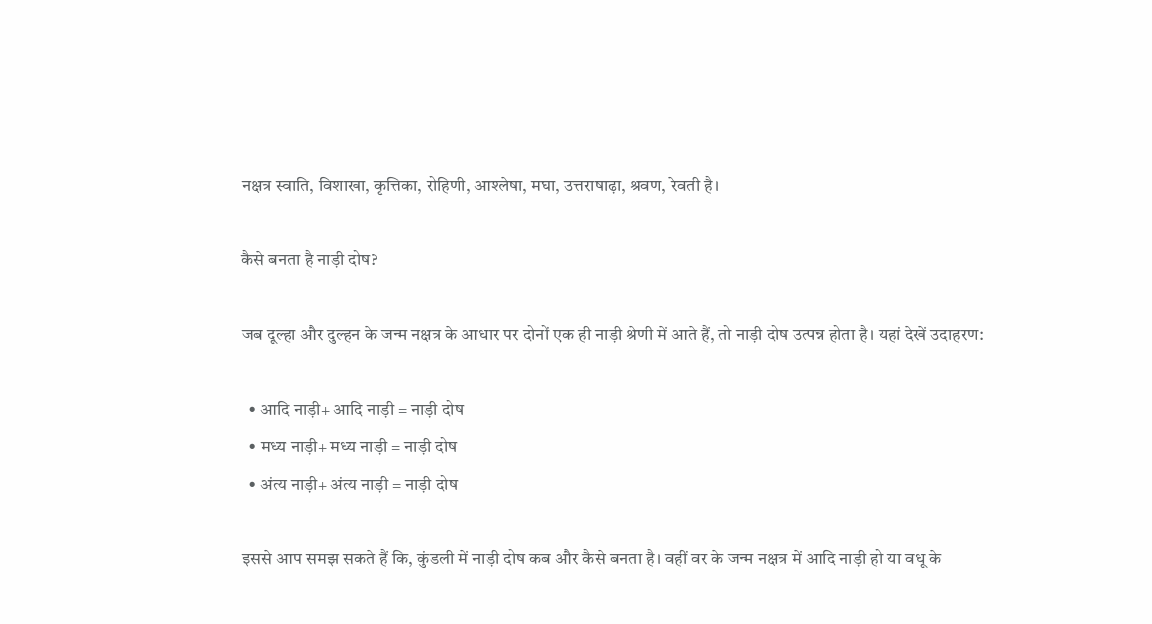नक्षत्र स्वाति, विशाखा, कृत्तिका, रोहिणी, आश्लेषा, मघा, उत्तराषाढ़ा, श्रवण, रेवती है।

कैसे बनता है नाड़ी दोष?

जब दूल्हा और दुल्हन के जन्म नक्षत्र के आधार पर दोनों एक ही नाड़ी श्रेणी में आते हैं, तो नाड़ी दोष उत्पन्न होता है। यहां देखें उदाहरण:

  • आदि नाड़ी+ आदि नाड़ी = नाड़ी दोष
  • मध्य नाड़ी+ मध्य नाड़ी = नाड़ी दोष
  • अंत्य नाड़ी+ अंत्य नाड़ी = नाड़ी दोष

इससे आप समझ सकते हैं कि, कुंडली में नाड़ी दोष कब और कैसे बनता है। वहीं वर के जन्म नक्षत्र में आदि नाड़ी हो या वधू के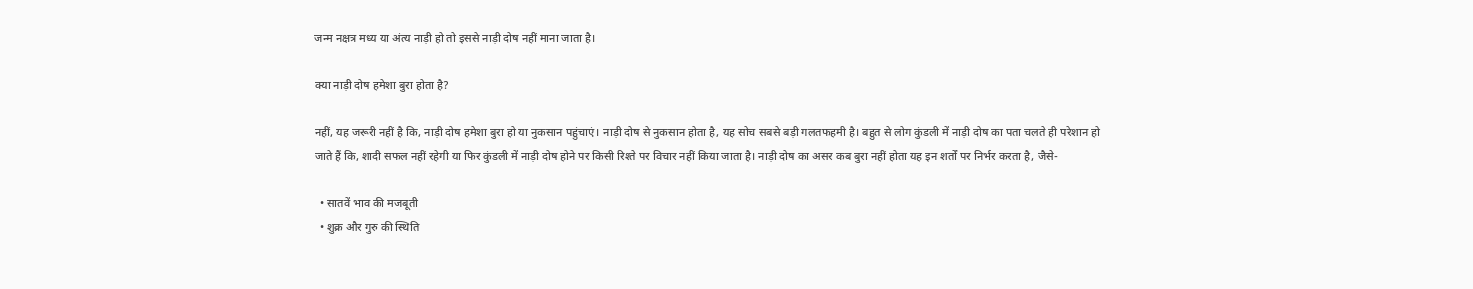जन्म नक्षत्र मध्य या अंत्य नाड़ी हो तो इससे नाड़ी दोष नहीं माना जाता है।

क्या नाड़ी दोष हमेशा बुरा होता है?

नहीं, यह जरूरी नहीं है कि, नाड़ी दोष हमेशा बुरा हो या नुकसान पहुंचाएं। नाड़ी दोष से नुकसान होता है, यह सोच सबसे बड़ी गलतफहमी है। बहुत से लोग कुंडली में नाड़ी दोष का पता चलते ही परेशान हो जाते हैं कि, शादी सफल नहीं रहेगी या फिर कुंडली में नाड़ी दोष होने पर किसी रिश्ते पर विचार नहीं किया जाता है। नाड़ी दोष का असर कब बुरा नहीं होता यह इन शर्तों पर निर्भर करता है, जैसे-

  • सातवें भाव की मजबूती
  • शुक्र और गुरु की स्थिति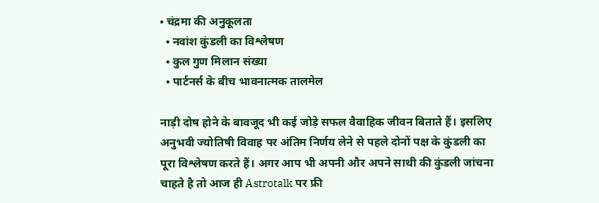• चंद्रमा की अनुकूलता
  • नवांश कुंडली का विश्लेषण
  • कुल गुण मिलान संख्या
  • पार्टनर्स के बीच भावनात्मक तालमेल

नाड़ी दोष होने के बावजूद भी कई जोड़े सफल वैवाहिक जीवन बिताते हैं। इसलिए अनुभवी ज्योतिषी विवाह पर अंतिम निर्णय लेने से पहले दोनों पक्ष के कुंडली का पूरा विश्लेषण करते हैं। अगर आप भी अपनी और अपने साथी की कुंडली जांचना चाहते है तो आज ही Astrotalk पर फ्री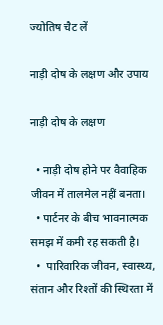ज्योतिष चैट लें

नाड़ी दोष के लक्षण और उपाय

नाड़ी दोष के लक्षण

  • नाड़ी दोष होने पर वैवाहिक जीवन में तालमेल नहीं बनता।
  • पार्टनर के बीच भावनात्मक समझ में कमी रह सकती है।
  •  पारिवारिक जीवन, स्वास्थ्य, संतान और रिश्तों की स्थिरता में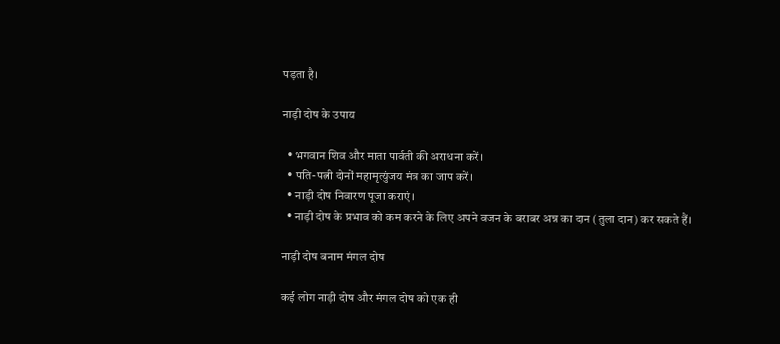पड़ता है।

नाड़ी दोष के उपाय

  • भगवान शिव और माता पार्वती की अराधना करें।
  • पति-पत्नी दोनों महामृत्युंजय मंत्र का जाप करें।
  • नाड़ी दोष निवारण पूजा कराएं।
  • नाड़ी दोष के प्रभाव को कम करने के लिए अपने वजन के बराबर अन्न का दान (तुला दान) कर सकते हैं।

नाड़ी दोष बनाम मंगल दोष

कई लोग नाड़ी दोष और मंगल दोष को एक ही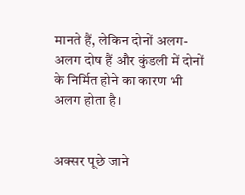मानते हैं, लेकिन दोनों अलग-अलग दोष हैं और कुंडली में दोनों के निर्मित होने का कारण भी अलग होता है।


अक्सर पूछे जाने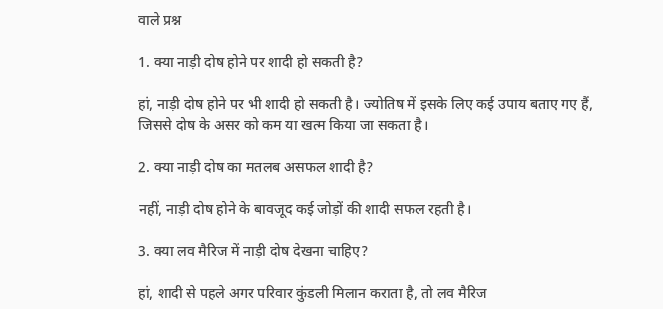वाले प्रश्न

1. क्या नाड़ी दोष होने पर शादी हो सकती है?

हां, नाड़ी दोष होने पर भी शादी हो सकती है। ज्योतिष में इसके लिए कई उपाय बताए गए हैं, जिससे दोष के असर को कम या खत्म किया जा सकता है।

2. क्या नाड़ी दोष का मतलब असफल शादी है?

नहीं, नाड़ी दोष होने के बावजूद कई जोड़ों की शादी सफल रहती है।

3. क्या लव मैरिज में नाड़ी दोष देखना चाहिए?

हां, शादी से पहले अगर परिवार कुंडली मिलान कराता है, तो लव मैरिज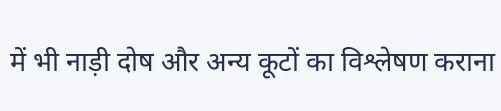में भी नाड़ी दोष और अन्य कूटों का विश्लेषण कराना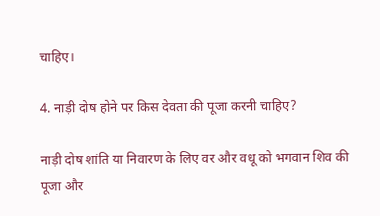चाहिए।

4. नाड़ी दोष होने पर किस देवता की पूजा करनी चाहिए?

नाड़ी दोष शांति या निवारण के लिए वर और वधू को भगवान शिव की पूजा और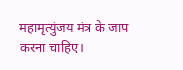महामृत्युंजय मंत्र के जाप करना चाहिए।